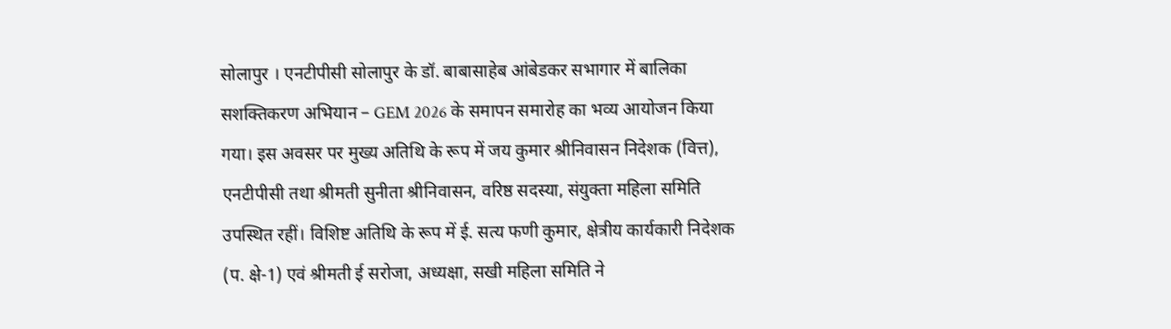सोलापुर । एनटीपीसी सोलापुर के डॉ. बाबासाहेब आंबेडकर सभागार में बालिका सशक्तिकरण अभियान – GEM 2026 के समापन समारोह का भव्य आयोजन किया गया। इस अवसर पर मुख्य अतिथि के रूप में जय कुमार श्रीनिवासन निदेशक (वित्त), एनटीपीसी तथा श्रीमती सुनीता श्रीनिवासन, वरिष्ठ सदस्या, संयुक्ता महिला समिति उपस्थित रहीं। विशिष्ट अतिथि के रूप में ई. सत्य फणी कुमार, क्षेत्रीय कार्यकारी निदेशक (प. क्षे-1) एवं श्रीमती ई सरोजा, अध्यक्षा, सखी महिला समिति ने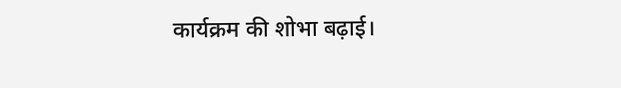कार्यक्रम की शोभा बढ़ाई।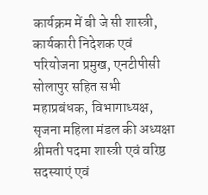कार्यक्रम में बी जे सी शास्त्री, कार्यकारी निदेशक एवं परियोजना प्रमुख, एनटीपीसी सोलापुर सहित सभी महाप्रबंधक, विभागाध्यक्ष, सृजना महिला मंडल की अध्यक्षा श्रीमती पदमा शास्त्री एवं वरिष्ठ सदस्याएं एवं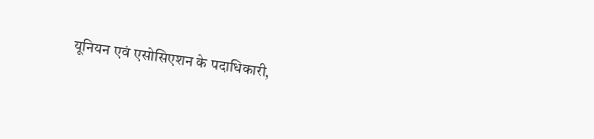यूनियन एवं एसोसिएशन के पदाधिकारी,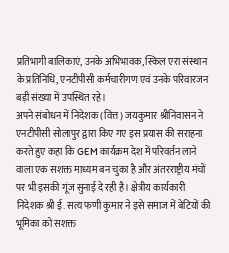प्रतिभागी बालिकाएं, उनके अभिभावक, स्किल एरा संस्थान के प्रतिनिधि, एनटीपीसी कर्मचारीगण एवं उनके परिवारजन बड़ी संख्या में उपस्थित रहे।
अपने संबोधन में निदेशक (वित्त) जयकुमार श्रीनिवासन ने एनटीपीसी सोलापुर द्वारा किए गए इस प्रयास की सराहना करते हुए कहा कि GEM कार्यक्रम देश में परिवर्तन लाने वाला एक सशक्त माध्यम बन चुका है और अंतरराष्ट्रीय मंचों पर भी इसकी गूंज सुनाई दे रही है। क्षेत्रीय कार्यकारी निदेशक श्री ई. सत्य फणी कुमार ने इसे समाज में बेटियों की भूमिका को सशक्त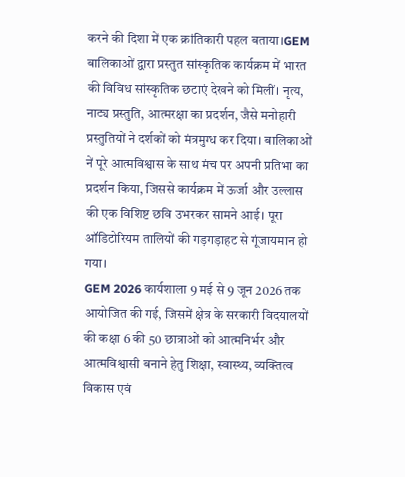करने की दिशा में एक क्रांतिकारी पहल बताया।GEM बालिकाओं द्वारा प्रस्तुत सांस्कृतिक कार्यक्रम में भारत की विविध सांस्कृतिक छटाएं देखने को मिलीं। नृत्य, नाट्य प्रस्तुति, आत्मरक्षा का प्रदर्शन, जैसे मनोहारी प्रस्तुतियों ने दर्शकों को मंत्रमुग्ध कर दिया। बालिकाओं नें पूरे आत्मविश्वास के साथ मंच पर अपनी प्रतिभा का प्रदर्शन किया, जिससे कार्यक्रम में ऊर्जा और उल्लास की एक विशिष्ट छवि उभरकर सामने आई। पूरा ऑडिटोरियम तालियों की गड़गड़ाहट से गूंजायमान हो गया।
GEM 2026 कार्यशाला 9 मई से 9 जून 2026 तक आयोजित की गई, जिसमें क्षेत्र के सरकारी विदयालयों की कक्षा 6 की 50 छात्राओं को आत्मनिर्भर और आत्मविश्वासी बनाने हेतु शिक्षा, स्वास्थ्य, व्यक्तित्व विकास एवं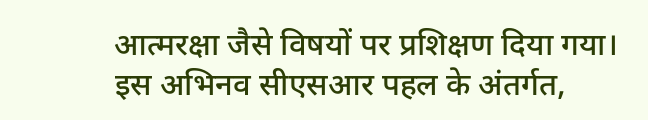आत्मरक्षा जैसे विषयों पर प्रशिक्षण दिया गया। इस अभिनव सीएसआर पहल के अंतर्गत,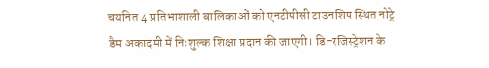चयनित 4 प्रतिभाशाली बालिकाओं को एनटीपीसी टाउनशिप स्थित नोट्रे डैम अकादमी में निःशुल्क शिक्षा प्रदान की जाएगी। डि-रजिस्ट्रेशन के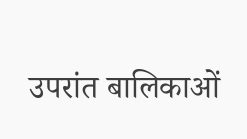उपरांत बालिकाओं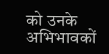को उनके अभिभावकों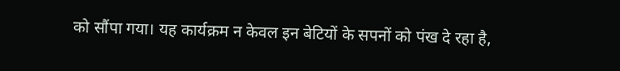को सौंपा गया। यह कार्यक्रम न केवल इन बेटियों के सपनों को पंख दे रहा है,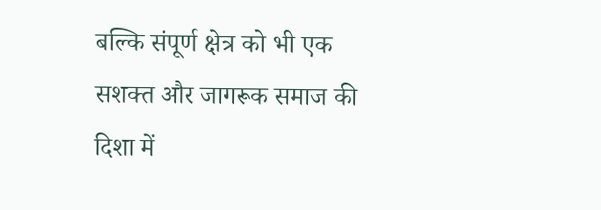बल्कि संपूर्ण क्षेत्र को भी एक सशक्त और जागरूक समाज की दिशा में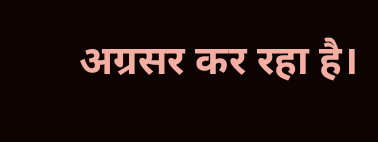अग्रसर कर रहा है।